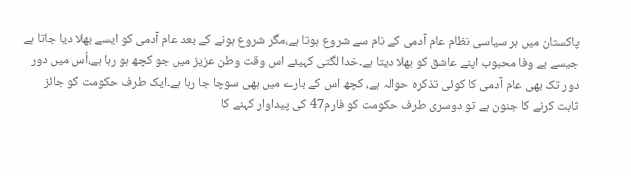پاکستان میں ہر سیاسی نظام عام آدمی کے نام سے شروع ہوتا ہے،مگر شروع ہونے کے بعد عام آدمی کو ایسے بھلا دیا جاتا ہے جیسے بے وفا محبوب اپنے عاشق کو بھلا دیتا ہے۔خدا لگتی کہیئے اس وقت وطن عزیز میں جو کچھ ہو رہا ہے،اُس میں دور دور تک بھی عام آدمی کا کوئی تذکرہ حوالہ ہے، کچھ اس کے بارے میں بھی سوچا جا رہا ہے۔ایک طرف حکومت کو جائز ثابت کرنے کا جنون ہے تو دوسری طرف حکومت کو فارم47 کی پیداوار کہنے کا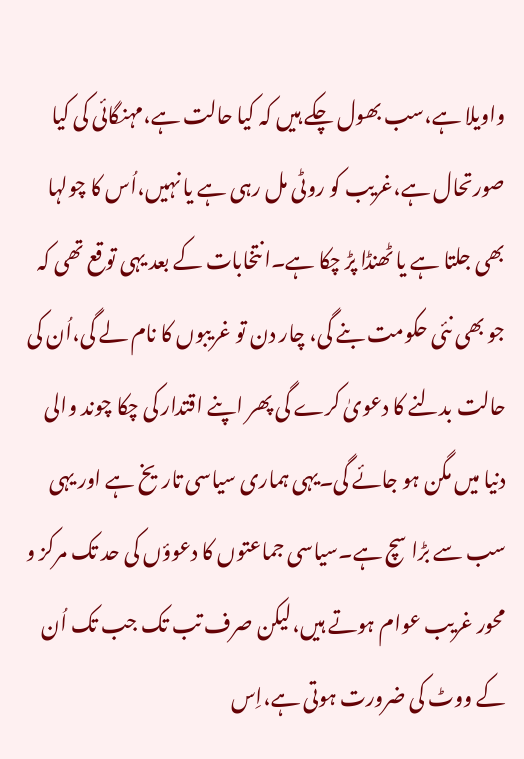واویلا ہے،سب بھول چکے ہیں کہ کیا حالت ہے،مہنگائی کی کیا صورتحال ہے،غریب کو روٹی مل رہی ہے یا نہیں،اُس کا چولہا بھی جلتا ہے یا ٹھنڈا پڑ چکا ہے۔انتخابات کے بعد یہی توقع تھی کہ جو بھی نئی حکومت بنے گی، چار دن تو غریبوں کا نام لے گی،اُن کی حالت بدلنے کا دعویٰ کرے گی پھر اپنے اقتدار کی چکا چوند والی دنیا میں مگن ہو جائے گی۔یہی ہماری سیاسی تاریخ ہے اور یہی سب سے بڑا سچ ہے۔سیاسی جماعتوں کا دعوؤں کی حد تک مرکز و محور غریب عوام ہوتے ہیں،لیکن صرف تب تک جب تک اُن کے ووٹ کی ضرورت ہوتی ہے،اِس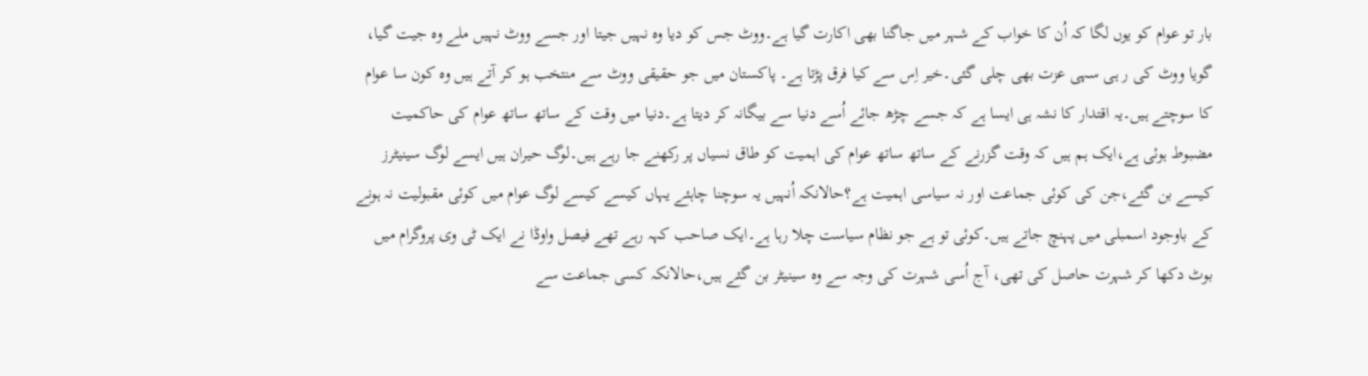بار تو عوام کو یوں لگا کہ اُن کا خواب کے شہر میں جاگنا بھی اکارت گیا ہے۔ووٹ جس کو دیا وہ نہیں جیتا اور جسے ووٹ نہیں ملے وہ جیت گیا، گویا ووٹ کی ر ہی سہی عزت بھی چلی گئی۔خیر اِس سے کیا فرق پڑتا ہے۔ پاکستان میں جو حقیقی ووٹ سے منتخب ہو کر آتے ہیں وہ کون سا عوام کا سوچتے ہیں۔یہ اقتدار کا نشہ ہی ایسا ہے کہ جسے چڑھ جائے اُسے دنیا سے بیگانہ کر دیتا ہے۔دنیا میں وقت کے ساتھ ساتھ عوام کی حاکمیت مضبوط ہوئی ہے،ایک ہم ہیں کہ وقت گزرنے کے ساتھ ساتھ عوام کی اہمیت کو طاق نسیاں پر رکھنے جا رہے ہیں۔لوگ حیران ہیں ایسے لوگ سینیٹرز کیسے بن گئے،جن کی کوئی جماعت اور نہ سیاسی اہمیت ہے؟حالانکہ اُنہیں یہ سوچنا چاہئے یہاں کیسے کیسے لوگ عوام میں کوئی مقبولیت نہ ہونے کے باوجود اسمبلی میں پہنچ جاتے ہیں۔کوئی تو ہے جو نظام سیاست چلا رہا ہے۔ایک صاحب کہہ رہے تھے فیصل واوڈا نے ایک ٹی وی پروگرام میں بوٹ دکھا کر شہرت حاصل کی تھی، آج اُسی شہرت کی وجہ سے وہ سینیٹر بن گئے ہیں،حالانکہ کسی جماعت سے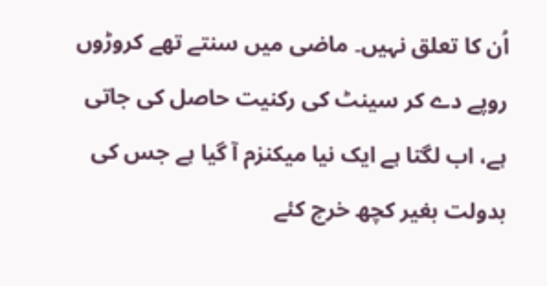اُن کا تعلق نہیں۔ ماضی میں سنتے تھے کروڑوں روپے دے کر سینٹ کی رکنیت حاصل کی جاتی ہے، اب لگتا ہے ایک نیا میکنزم آ گیا ہے جس کی بدولت بغیر کچھ خرچ کئے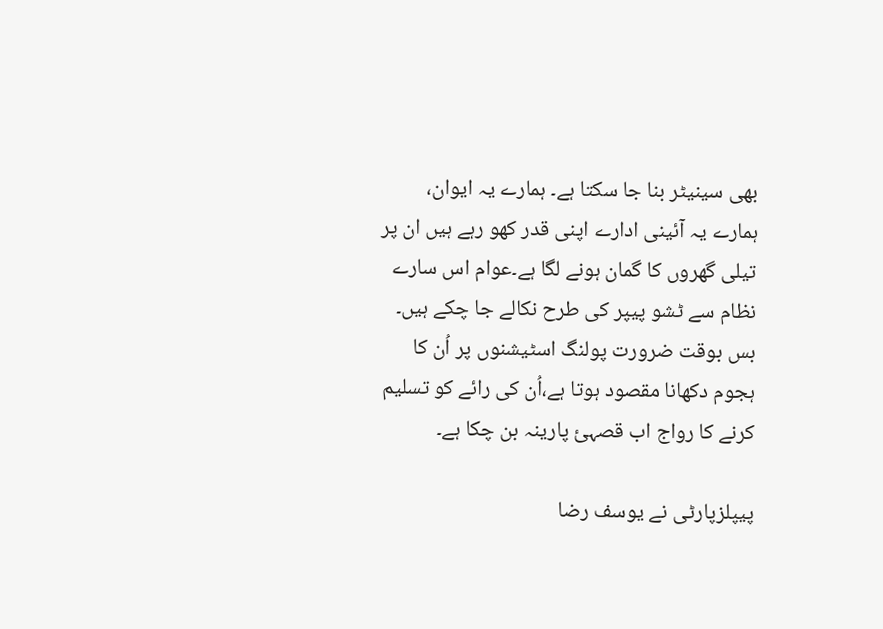بھی سینیٹر بنا جا سکتا ہے۔ ہمارے یہ ایوان، ہمارے یہ آئینی ادارے اپنی قدر کھو رہے ہیں ان پر تیلی گھروں کا گمان ہونے لگا ہے۔عوام اس سارے نظام سے ٹشو پیپر کی طرح نکالے جا چکے ہیں۔ بس بوقت ضرورت پولنگ اسٹیشنوں پر اُن کا ہجوم دکھانا مقصود ہوتا ہے،اُن کی رائے کو تسلیم کرنے کا رواج اب قصہئ پارینہ بن چکا ہے۔

پیپلزپارٹی نے یوسف رضا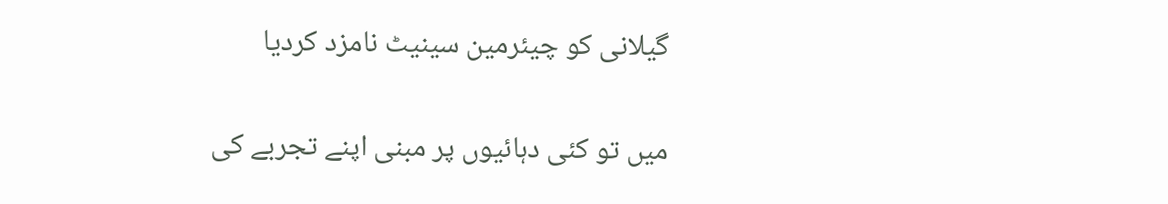گیلانی کو چیئرمین سینیٹ نامزد کردیا

میں تو کئی دہائیوں پر مبنی اپنے تجربے کی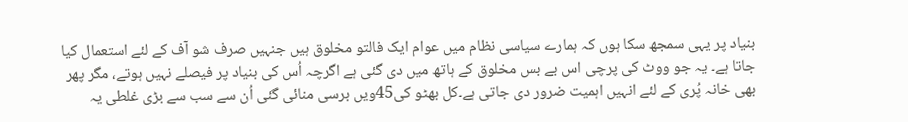بنیاد پر یہی سمجھ سکا ہوں کہ ہمارے سیاسی نظام میں عوام ایک فالتو مخلوق ہیں جنہیں صرف شو آف کے لئے استعمال کیا جاتا ہے۔ یہ جو ووٹ کی پرچی اس بے بس مخلوق کے ہاتھ میں دی گئی ہے اگرچہ اُس کی بنیاد پر فیصلے نہیں ہوتے، مگر پھر بھی خانہ پُری کے لئے انہیں اہمیت ضرور دی جاتی ہے۔کل بھٹو کی45ویں برسی منائی گئی اُن سے سب سے بڑی غلطی یہ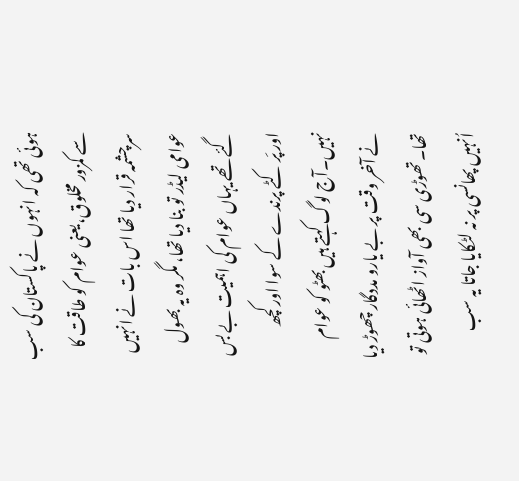ہوئی تھی کہ انہوں نے پاکستان کی سب سے کمزور مخلوق،یعنی عوام کو طاقت کا سرچشمہ قرار دیا تھا اس بات نے انہیں عوامی لیڈر تو بنا دیا تھا، مگر وہ یہ بھول گئے تھے یہاں عوام کی اہمیت بے بس اور پَر کٹے پرندے کے سوا اور کچھ نہیں۔آج لوگ کہتے ہیں بھٹو کو عوام نے آخر وقت پر بے یارو مددگار چھوڑ دیا تھا۔تھوڑی سی بھی آواز اٹھائی ہوتی تو اُنہیں پھانسی پر نہ لٹکایا جاتا یہ سب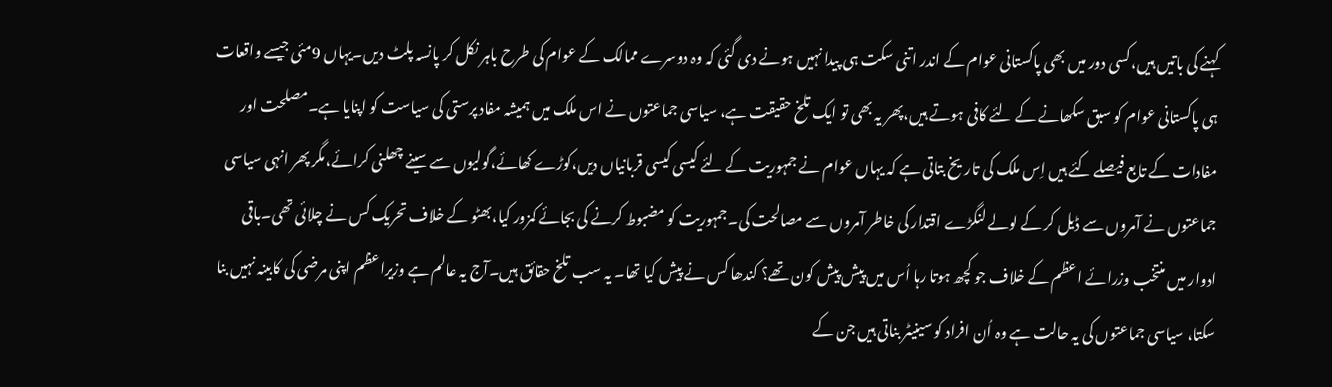کہنے کی باتیں ہیں،کسی دور میں بھی پاکستانی عوام کے اندر اتنی سکت ہی پیدا نہیں ہونے دی گئی کہ وہ دوسرے ممالک کے عوام کی طرح باہر نکل کر پانسہ پلٹ دیں۔یہاں 9مئی جیسے واقعات ہی پاکستانی عوام کو سبق سکھانے کے لئے کافی ہوتے ہیں،پھر یہ بھی تو ایک تلخ حقیقت ہے، سیاسی جماعتوں نے اس ملک میں ہمیشہ مفاد پرستی کی سیاست کو اپنایا ہے۔مصلحت اور مفادات کے تابع فیصلے کئے ہیں اِس ملک کی تاریخ بتاتی ہے کہ یہاں عوام نے جمہوریت کے لئے کیسی کیسی قربانیاں دیں،کوڑے کھائے،گولیوں سے سینے چھلنی کرائے،مگر پھر انہی سیاسی جماعتوں نے آمروں سے ڈیل کر کے لولے لنگڑے اقتدار کی خاطر آمروں سے مصالحت کی۔جمہوریت کو مضبوط کرنے کی بجائے کمزور کیا،بھٹو کے خلاف تحریک کس نے چلائی تھی۔باقی ادوار میں منتخب وزرائے اعظم کے خلاف جو کچھ ہوتا رہا اُس میں پیش پیش کون تھے؟ کندھا کس نے پیش کیا تھا۔ یہ سب تلخ حقائق ہیں۔آج یہ عالم ہے وزیراعظم اپنی مرضی کی کابینہ نہیں بنا سکتا، سیاسی جماعتوں کی یہ حالت ہے وہ اُن افراد کو سینیٹر بناتی ہیں جن کے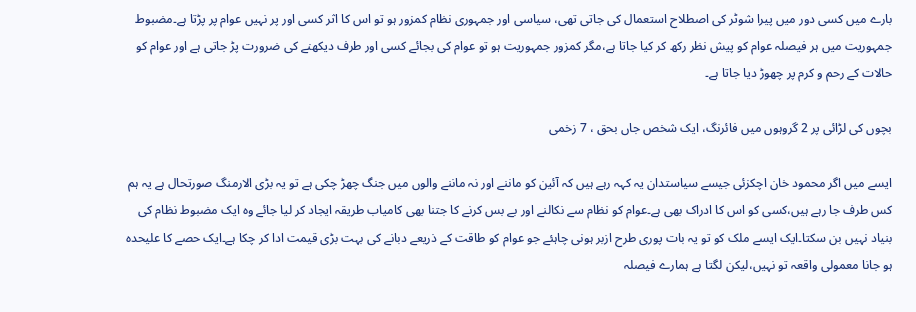بارے میں کسی دور میں پیرا شوٹر کی اصطلاح استعمال کی جاتی تھی، سیاسی اور جمہوری نظام کمزور ہو تو اس کا اثر کسی اور پر نہیں عوام پر پڑتا ہے۔مضبوط جمہوریت میں ہر فیصلہ عوام کو پیش نظر رکھ کر کیا جاتا ہے،مگر کمزور جمہوریت ہو تو عوام کی بجائے کسی اور طرف دیکھنے کی ضرورت پڑ جاتی ہے اور عوام کو حالات کے رحم و کرم پر چھوڑ دیا جاتا ہے۔

بچوں کی لڑائی پر 2 گروہوں میں فائرنگ، ایک شخص جاں بحق ، 7 زخمی

ایسے میں اگر محمود خان اچکزئی جیسے سیاستدان یہ کہہ رہے ہیں کہ آئین کو ماننے اور نہ ماننے والوں میں جنگ چھڑ چکی ہے تو یہ بڑی الارمنگ صورتحال ہے یہ ہم کس طرف جا رہے ہیں،کسی کو اس کا ادراک بھی ہے۔عوام کو نظام سے نکالنے اور بے بس کرنے کا جتنا بھی کامیاب طریقہ ایجاد کر لیا جائے وہ ایک مضبوط نظام کی بنیاد نہیں بن سکتا۔ایک ایسے ملک کو تو یہ بات پوری طرح ازبر ہونی چاہئے جو عوام کو طاقت کے ذریعے دبانے کی بہت بڑی قیمت ادا کر چکا ہے۔ایک حصے کا علیحدہ ہو جانا معمولی واقعہ تو نہیں،لیکن لگتا ہے ہمارے فیصلہ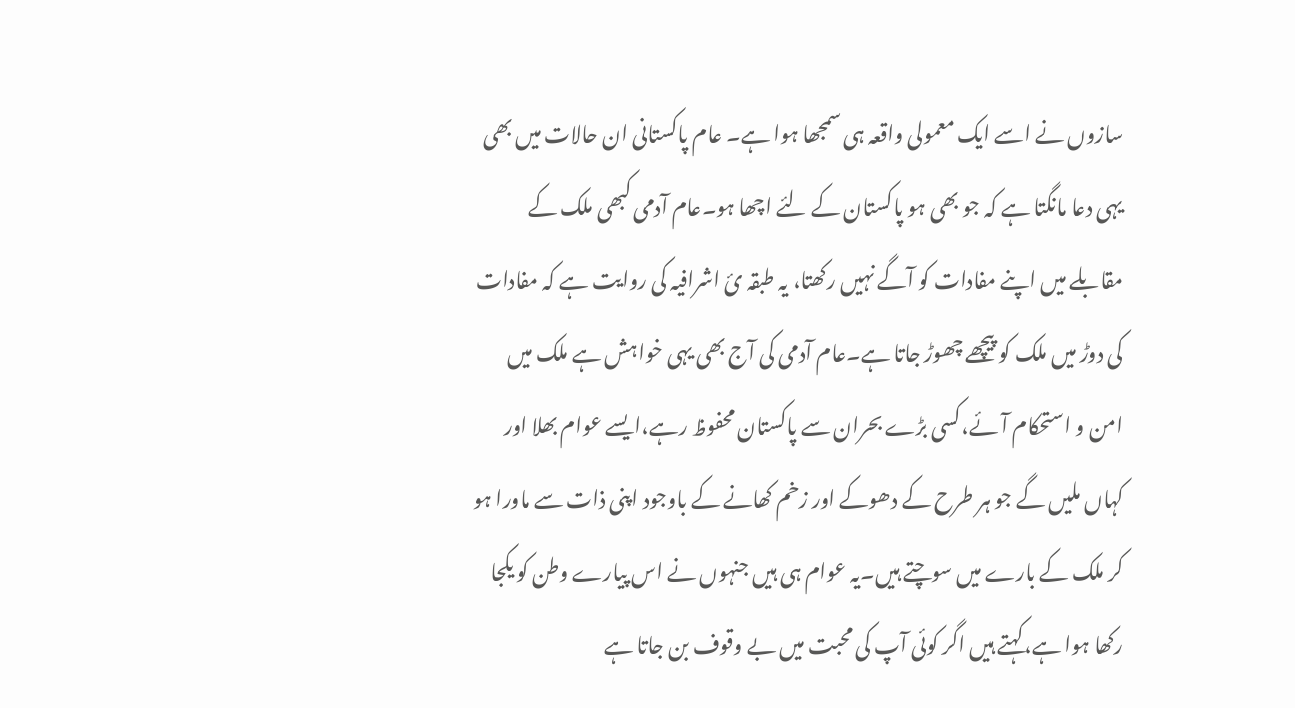سازوں نے اسے ایک معمولی واقعہ ہی سمجھا ہوا ہے۔ عام پاکستانی ان حالات میں بھی یہی دعا مانگتا ہے کہ جو بھی ہو پاکستان کے لئے اچھا ہو۔عام آدمی کبھی ملک کے مقابلے میں اپنے مفادات کو آگے نہیں رکھتا، یہ طبقہ ئ اشرافیہ کی روایت ہے کہ مفادات کی دوڑ میں ملک کو پیچھے چھوڑ جاتا ہے۔عام آدمی کی آج بھی یہی خواہش ہے ملک میں امن و استحکام آئے،کسی بڑے بحران سے پاکستان محفوظ رہے،ایسے عوام بھلا اور کہاں ملیں گے جو ہر طرح کے دھوکے اور زخم کھانے کے باوجود اپنی ذات سے ماورا ہو کر ملک کے بارے میں سوچتے ہیں۔یہ عوام ہی ہیں جنہوں نے اس پیارے وطن کو یکجا رکھا ہوا ہے،کہتے ہیں اگر کوئی آپ کی محبت میں بے وقوف بن جاتا ہے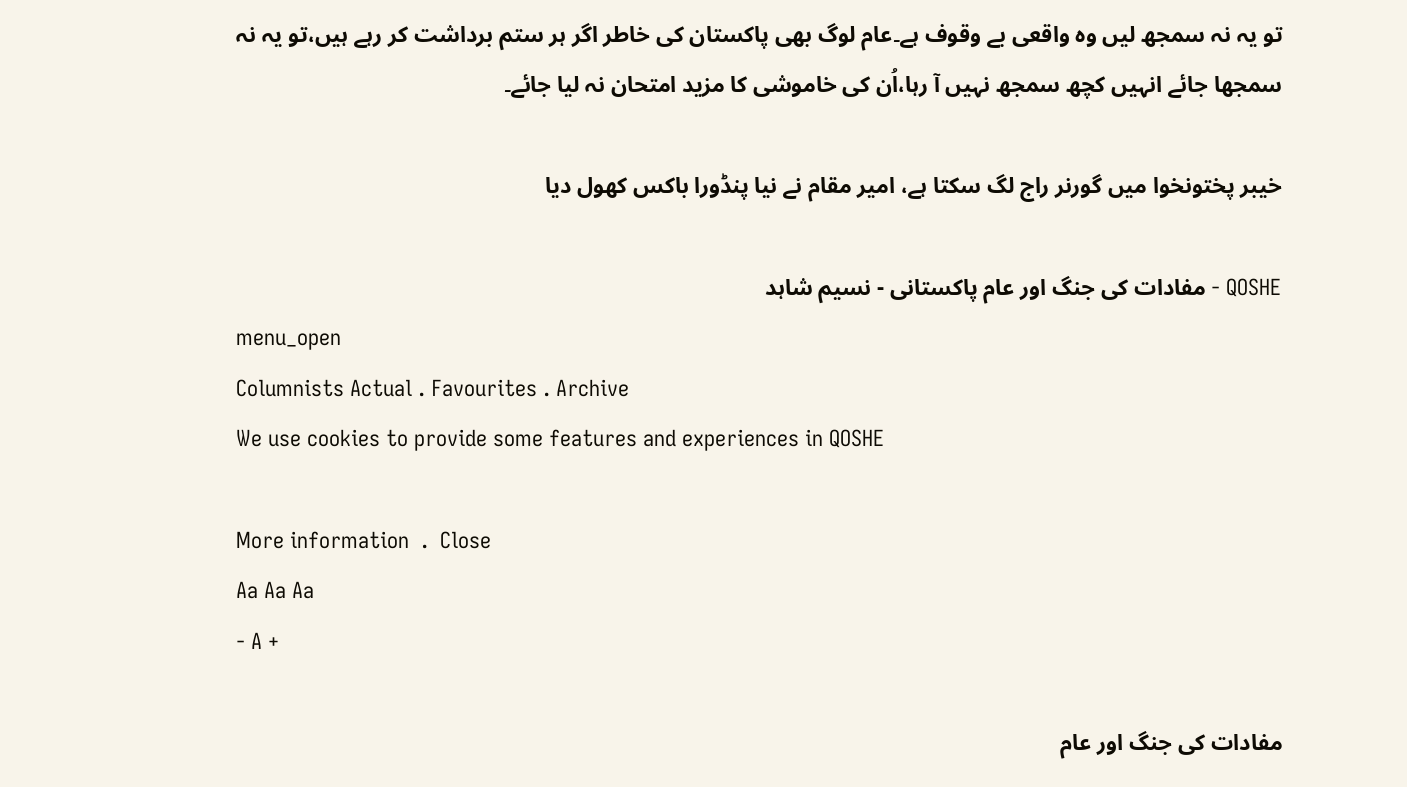تو یہ نہ سمجھ لیں وہ واقعی بے وقوف ہے۔عام لوگ بھی پاکستان کی خاطر اگر ہر ستم برداشت کر رہے ہیں،تو یہ نہ سمجھا جائے انہیں کچھ سمجھ نہیں آ رہا،اُن کی خاموشی کا مزید امتحان نہ لیا جائے۔

خیبر پختونخوا میں گورنر راج لگ سکتا ہے، امیر مقام نے نیا پنڈورا باکس کھول دیا

QOSHE - مفادات کی جنگ اور عام پاکستانی - نسیم شاہد
menu_open
Columnists Actual . Favourites . Archive
We use cookies to provide some features and experiences in QOSHE

More information  .  Close
Aa Aa Aa
- A +

مفادات کی جنگ اور عام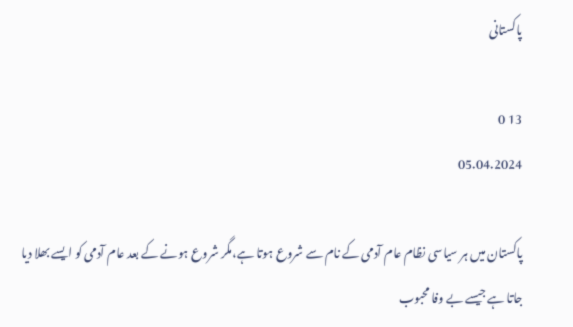پاکستانی

13 0
05.04.2024

پاکستان میں ہر سیاسی نظام عام آدمی کے نام سے شروع ہوتا ہے،مگر شروع ہونے کے بعد عام آدمی کو ایسے بھلا دیا جاتا ہے جیسے بے وفا محبوب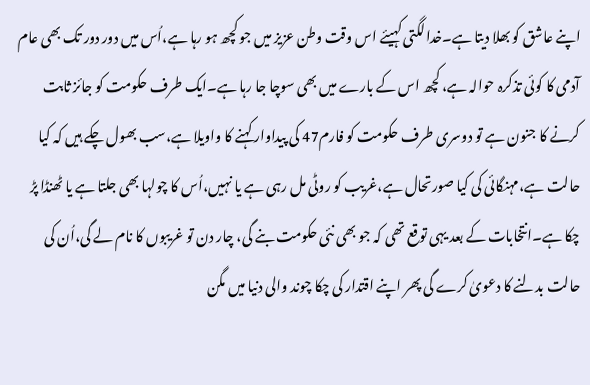اپنے عاشق کو بھلا دیتا ہے۔خدا لگتی کہیئے اس وقت وطن عزیز میں جو کچھ ہو رہا ہے،اُس میں دور دور تک بھی عام آدمی کا کوئی تذکرہ حوالہ ہے، کچھ اس کے بارے میں بھی سوچا جا رہا ہے۔ایک طرف حکومت کو جائز ثابت کرنے کا جنون ہے تو دوسری طرف حکومت کو فارم47 کی پیداوار کہنے کا واویلا ہے،سب بھول چکے ہیں کہ کیا حالت ہے،مہنگائی کی کیا صورتحال ہے،غریب کو روٹی مل رہی ہے یا نہیں،اُس کا چولہا بھی جلتا ہے یا ٹھنڈا پڑ چکا ہے۔انتخابات کے بعد یہی توقع تھی کہ جو بھی نئی حکومت بنے گی، چار دن تو غریبوں کا نام لے گی،اُن کی حالت بدلنے کا دعویٰ کرے گی پھر اپنے اقتدار کی چکا چوند والی دنیا میں مگن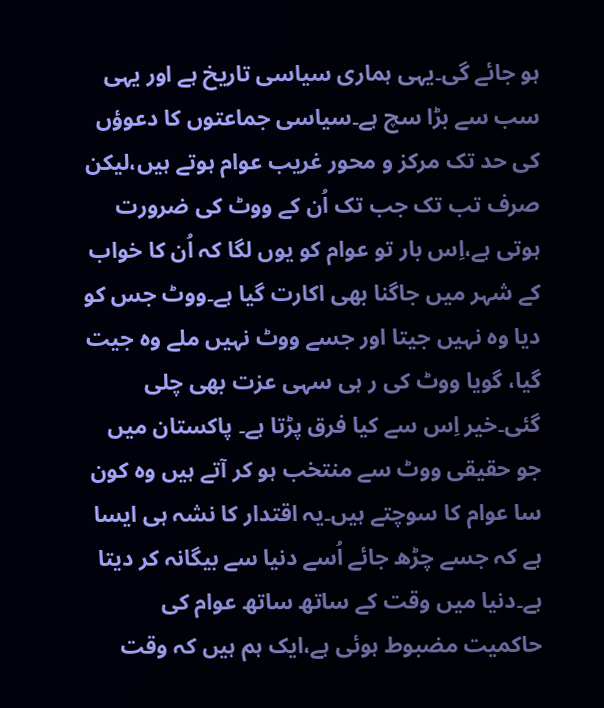ہو جائے گی۔یہی ہماری سیاسی تاریخ ہے اور یہی سب سے بڑا سچ ہے۔سیاسی جماعتوں کا دعوؤں کی حد تک مرکز و محور غریب عوام ہوتے ہیں،لیکن صرف تب تک جب تک اُن کے ووٹ کی ضرورت ہوتی ہے،اِس بار تو عوام کو یوں لگا کہ اُن کا خواب کے شہر میں جاگنا بھی اکارت گیا ہے۔ووٹ جس کو دیا وہ نہیں جیتا اور جسے ووٹ نہیں ملے وہ جیت گیا، گویا ووٹ کی ر ہی سہی عزت بھی چلی گئی۔خیر اِس سے کیا فرق پڑتا ہے۔ پاکستان میں جو حقیقی ووٹ سے منتخب ہو کر آتے ہیں وہ کون سا عوام کا سوچتے ہیں۔یہ اقتدار کا نشہ ہی ایسا ہے کہ جسے چڑھ جائے اُسے دنیا سے بیگانہ کر دیتا ہے۔دنیا میں وقت کے ساتھ ساتھ عوام کی حاکمیت مضبوط ہوئی ہے،ایک ہم ہیں کہ وقت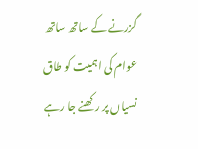گزرنے کے ساتھ ساتھ عوام کی اہمیت کو طاق نسیاں پر رکھنے جا رہے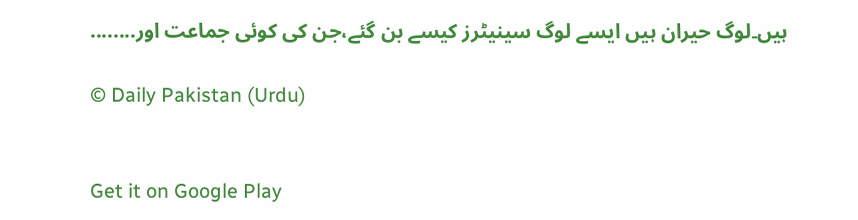ہیں۔لوگ حیران ہیں ایسے لوگ سینیٹرز کیسے بن گئے،جن کی کوئی جماعت اور........

© Daily Pakistan (Urdu)


Get it on Google Play